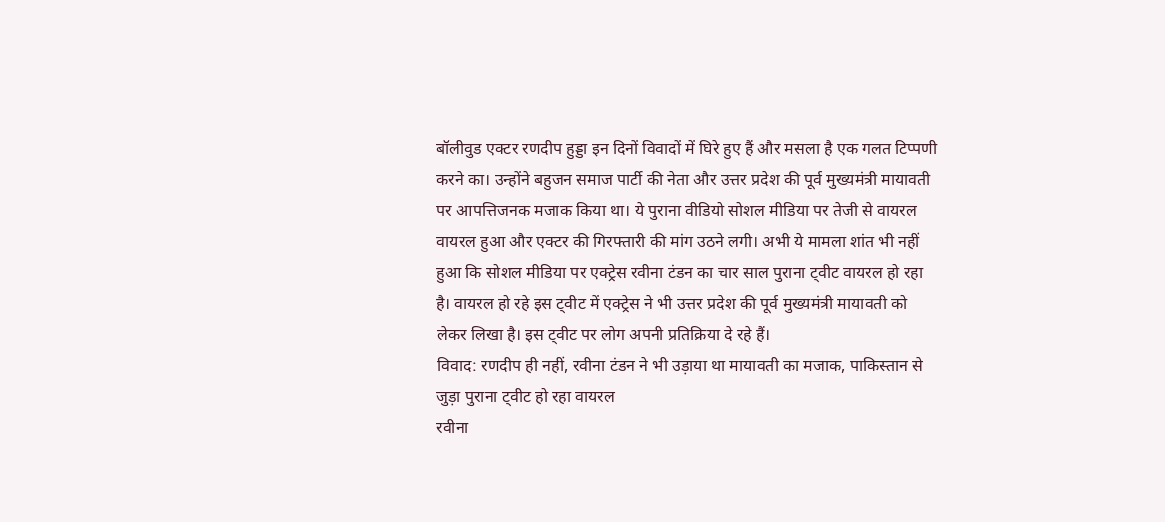बॉलीवुड एक्टर रणदीप हुड्डा इन दिनों विवादों में घिरे हुए हैं और मसला है एक गलत टिप्पणी करने का। उन्होंने बहुजन समाज पार्टी की नेता और उत्तर प्रदेश की पूर्व मुख्यमंत्री मायावती पर आपत्तिजनक मजाक किया था। ये पुराना वीडियो सोशल मीडिया पर तेजी से वायरल वायरल हुआ और एक्टर की गिरफ्तारी की मांग उठने लगी। अभी ये मामला शांत भी नहीं हुआ कि सोशल मीडिया पर एक्ट्रेस रवीना टंडन का चार साल पुराना ट्वीट वायरल हो रहा है। वायरल हो रहे इस ट्वीट में एक्ट्रेस ने भी उत्तर प्रदेश की पूर्व मुख्यमंत्री मायावती को लेकर लिखा है। इस ट्वीट पर लोग अपनी प्रतिक्रिया दे रहे हैं।
विवाद: रणदीप ही नहीं, रवीना टंडन ने भी उड़ाया था मायावती का मजाक, पाकिस्तान से जुड़ा पुराना ट्वीट हो रहा वायरल
रवीना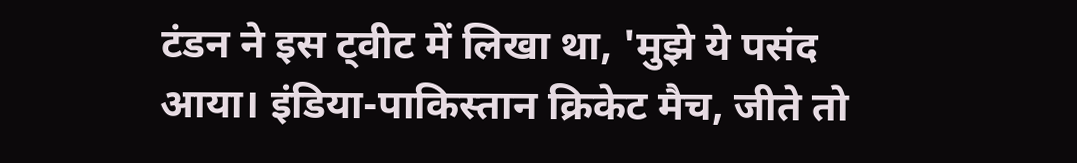टंडन ने इस ट्वीट में लिखा था, 'मुझे ये पसंद आया। इंडिया-पाकिस्तान क्रिकेट मैच, जीते तो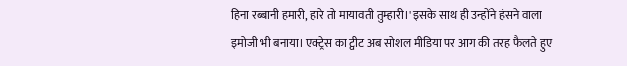हिना रब्बानी हमारी, हारे तो मायावती तुम्हारी।' इसके साथ ही उन्होंने हंसने वाला इमोजी भी बनाया। एक्ट्रेस का ट्वीट अब सोशल मीडिया पर आग की तरह फैलते हुए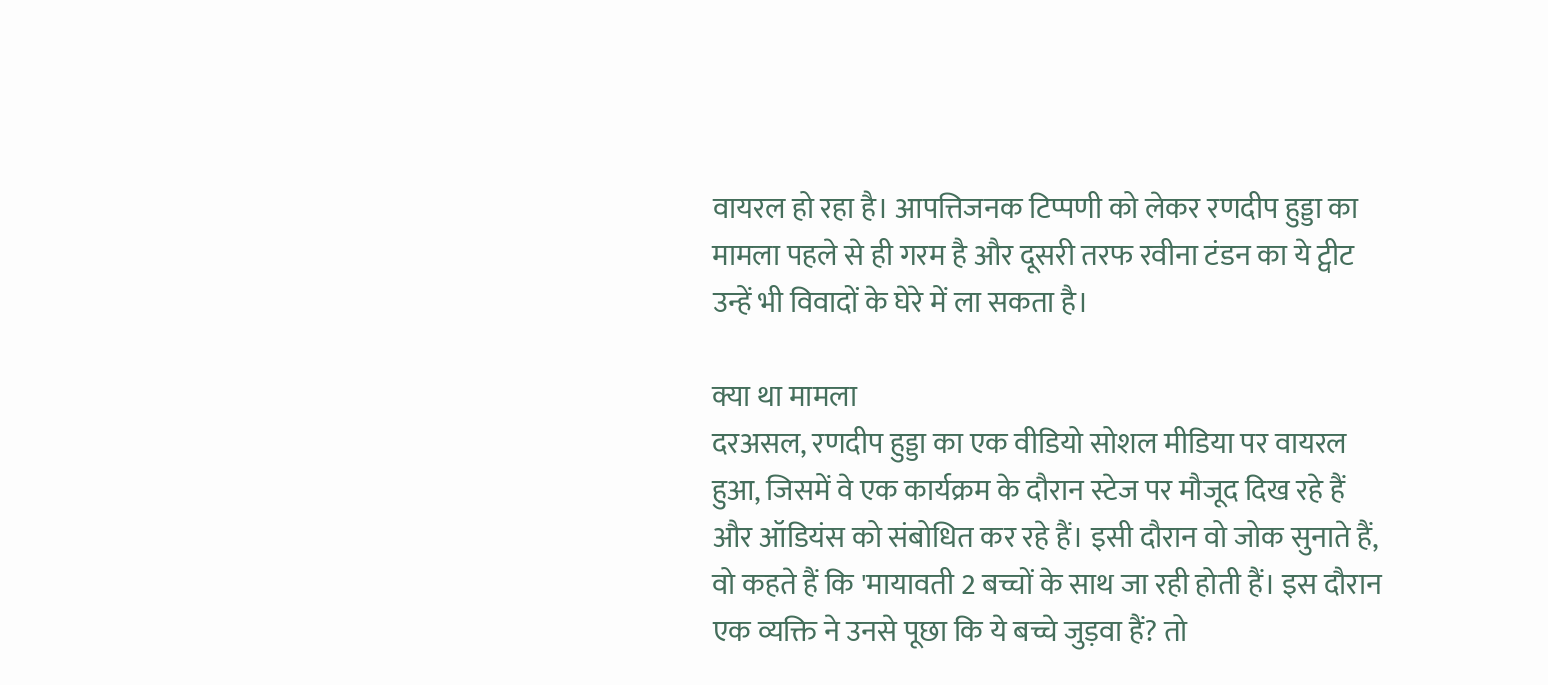वायरल हो रहा है। आपत्तिजनक टिप्पणी को लेकर रणदीप हुड्डा का मामला पहले से ही गरम है और दूसरी तरफ रवीना टंडन का ये ट्वीट उन्हें भी विवादों के घेरे में ला सकता है।

क्या था मामला
दरअसल, रणदीप हुड्डा का एक वीडियो सोशल मीडिया पर वायरल हुआ, जिसमें वे एक कार्यक्रम के दौरान स्टेज पर मौजूद दिख रहे हैं और ऑडियंस को संबोधित कर रहे हैं। इसी दौरान वो जोक सुनाते हैं, वो कहते हैं कि 'मायावती 2 बच्चों के साथ जा रही होती हैं। इस दौरान एक व्यक्ति ने उनसे पूछा कि ये बच्चे जुड़वा हैं? तो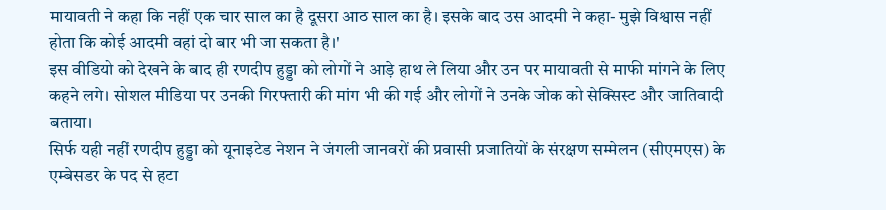मायावती ने कहा कि नहीं एक चार साल का है दूसरा आठ साल का है। इसके बाद उस आदमी ने कहा- मुझे विश्वास नहीं होता कि कोई आदमी वहां दो बार भी जा सकता है।'
इस वीडियो को देखने के बाद ही रणदीप हुड्डा को लोगों ने आड़े हाथ ले लिया और उन पर मायावती से माफी मांगने के लिए कहने लगे। सोशल मीडिया पर उनकी गिरफ्तारी की मांग भी की गई और लोगों ने उनके जोक को सेक्सिस्ट और जातिवादी बताया।
सिर्फ यही नहीं रणदीप हुड्डा को यूनाइटेड नेशन ने जंगली जानवरों की प्रवासी प्रजातियों के संरक्षण सम्मेलन (सीएमएस) के एम्बेसडर के पद से हटा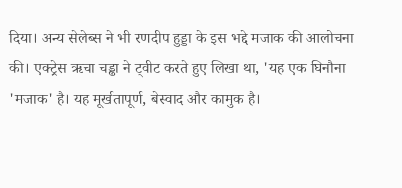दिया। अन्य सेलेब्स ने भी रणदीप हुड्डा के इस भद्दे मजाक की आलोचना की। एक्ट्रेस ऋचा चड्ढा ने ट्वीट करते हुए लिखा था, 'यह एक घिनौना 'मजाक' है। यह मूर्खतापूर्ण, बेस्वाद और कामुक है।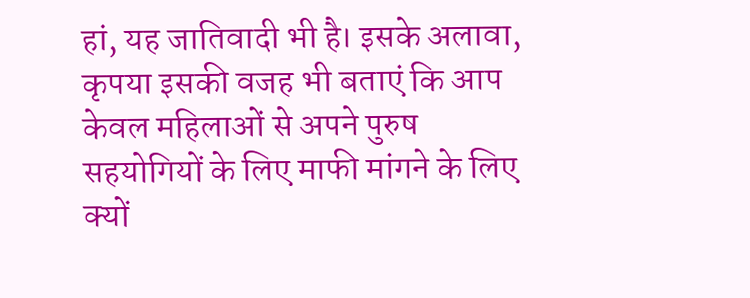हां, यह जातिवादी भी है। इसके अलावा, कृपया इसकी वजह भी बताएं कि आप केवल महिलाओं से अपने पुरुष सहयोगियों के लिए माफी मांगने के लिए क्यों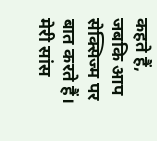कहते हैं, जबकि आप सेक्सिज्म पर बात करते हैं। मेरी सांस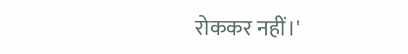रोककर नहीं।'